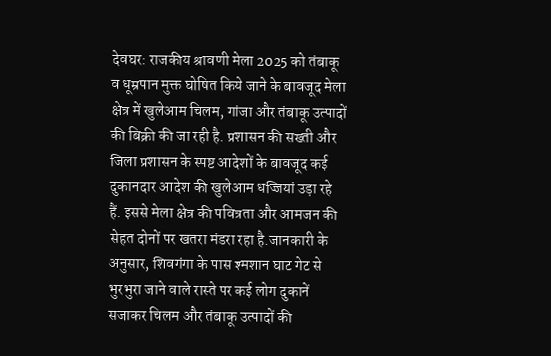देवघर: राजकीय श्रावणी मेला 2025 को तंबाकू व धूम्रपान मुक्त घोषित किये जाने के बावजूद मेला क्षेत्र में खुलेआम चिलम, गांजा और तंबाकू उत्पादों की बिक्री की जा रही है. प्रशासन की सख्ती और जिला प्रशासन के स्पष्ट आदेशों के बावजूद कई दुकानदार आदेश की खुलेआम धज्जियां उड़ा रहे हैं. इससे मेला क्षेत्र की पवित्रता और आमजन की सेहत दोनों पर खतरा मंडरा रहा है.जानकारी के अनुसार, शिवगंगा के पास श्मशान घाट गेट से भुरभुरा जाने वाले रास्ते पर कई लोग दुकानें सजाकर चिलम और तंबाकू उत्पादों की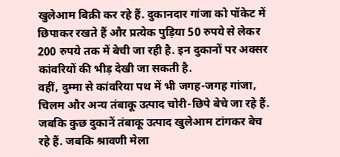खुलेआम बिक्री कर रहे हैं. दुकानदार गांजा को पॉकेट में छिपाकर रखते हैं और प्रत्येक पुड़िया 50 रुपये से लेकर 200 रुपये तक में बेची जा रही है. इन दुकानों पर अक्सर कांवरियों की भीड़ देखी जा सकती है.
वहीं, दुम्मा से कांवरिया पथ में भी जगह-जगह गांजा, चिलम और अन्य तंबाकू उत्पाद चोरी-छिपे बेचे जा रहे हैं. जबकि कुछ दुकानें तंबाकू उत्पाद खुलेआम टांगकर बेच रहे हैं. जबकि श्रावणी मेला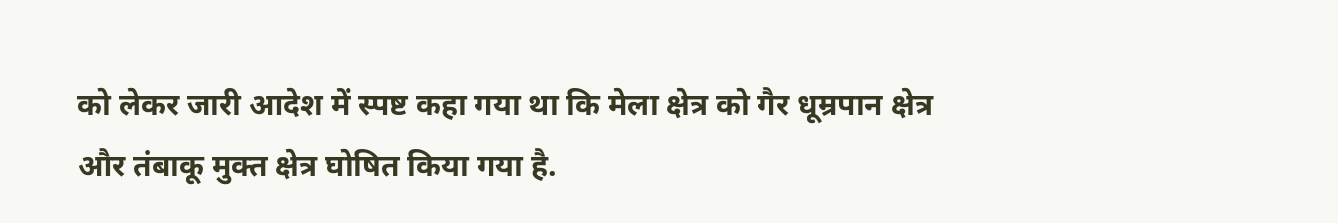को लेकर जारी आदेश में स्पष्ट कहा गया था कि मेला क्षेत्र को गैर धूम्रपान क्षेत्र और तंबाकू मुक्त क्षेत्र घोषित किया गया है.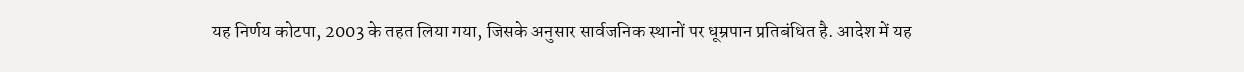यह निर्णय कोटपा, 2003 के तहत लिया गया, जिसके अनुसार सार्वजनिक स्थानों पर धूम्रपान प्रतिबंधित है. आदेश में यह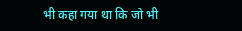भी कहा गया था कि जो भी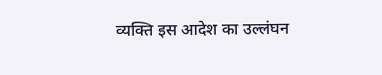व्यक्ति इस आदेश का उल्लंघन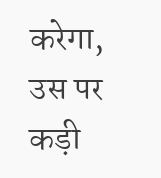करेगा, उस पर कड़ी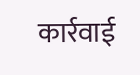कार्रवाई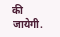की जायेगी.